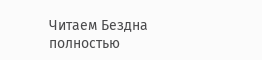Читаем Бездна полностью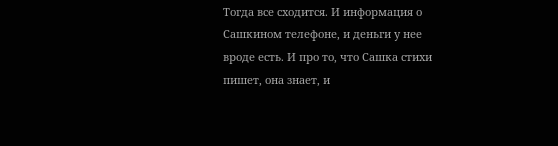Тогда все сходится. И информация о Сашкином телефоне, и деньги у нее вроде есть. И про то, что Сашка стихи пишет, она знает, и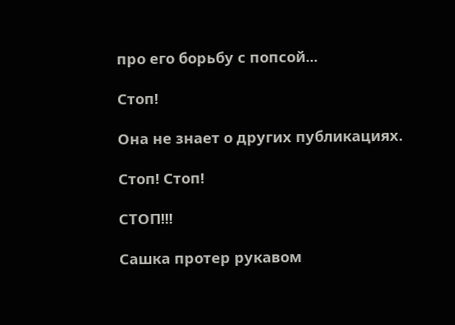про его борьбу с попсой...

Стоп!

Она не знает о других публикациях.

Стоп! Стоп!

СТОП!!!

Сашка протер рукавом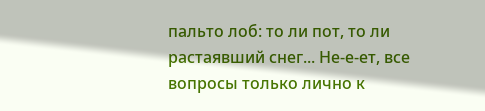пальто лоб: то ли пот, то ли растаявший снег... Не-е-ет, все вопросы только лично к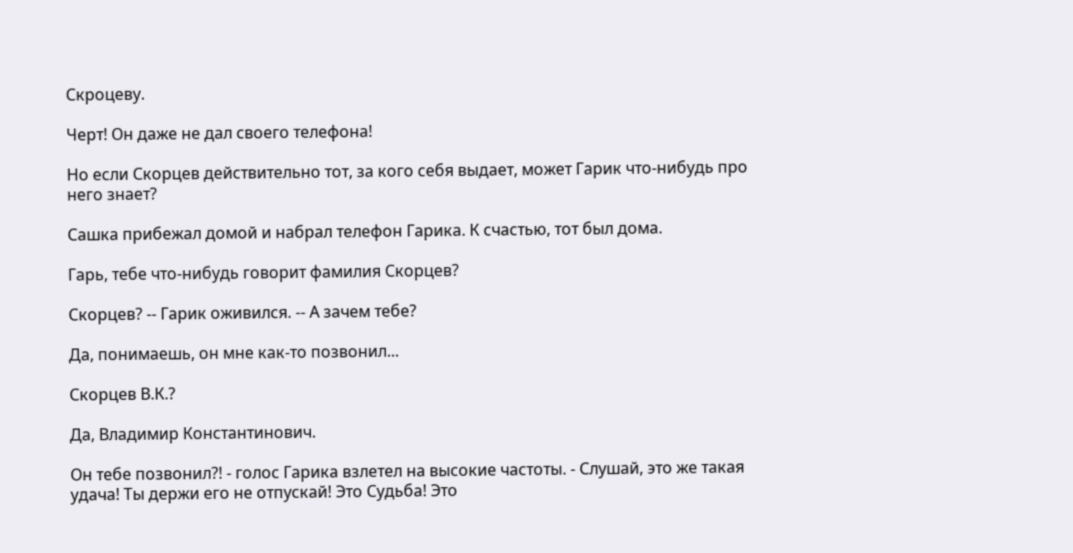Скроцеву.

Черт! Он даже не дал своего телефона!

Но если Скорцев действительно тот, за кого себя выдает, может Гарик что-нибудь про него знает?

Сашка прибежал домой и набрал телефон Гарика. К счастью, тот был дома.

Гарь, тебе что-нибудь говорит фамилия Скорцев?

Скорцев? -- Гарик оживился. -- А зачем тебе?

Да, понимаешь, он мне как-то позвонил...

Скорцев В.К.?

Да, Владимир Константинович.

Он тебе позвонил?! - голос Гарика взлетел на высокие частоты. - Слушай, это же такая удача! Ты держи его не отпускай! Это Судьба! Это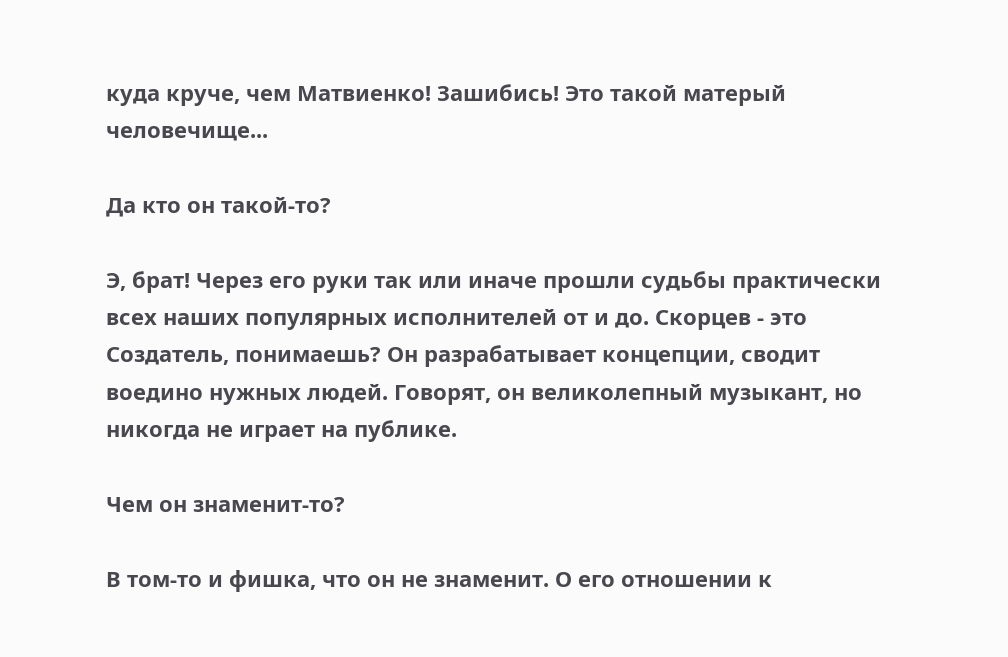куда круче, чем Матвиенко! Зашибись! Это такой матерый человечище...

Да кто он такой-то?

Э, брат! Через его руки так или иначе прошли судьбы практически всех наших популярных исполнителей от и до. Скорцев - это Создатель, понимаешь? Он разрабатывает концепции, сводит воедино нужных людей. Говорят, он великолепный музыкант, но никогда не играет на публике.

Чем он знаменит-то?

В том-то и фишка, что он не знаменит. О его отношении к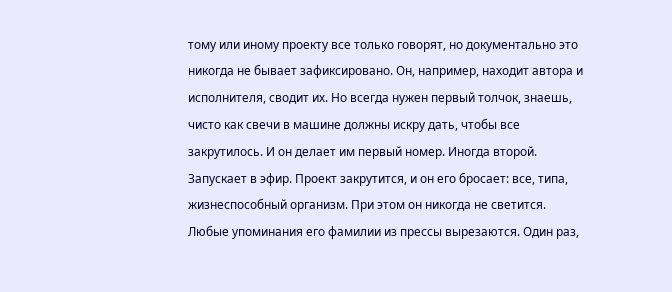тому или иному проекту все только говорят, но документально это никогда не бывает зафиксировано. Он, например, находит автора и исполнителя, сводит их. Но всегда нужен первый толчок, знаешь, чисто как свечи в машине должны искру дать, чтобы все закрутилось. И он делает им первый номер. Иногда второй. Запускает в эфир. Проект закрутится, и он его бросает: все, типа, жизнеспособный организм. При этом он никогда не светится. Любые упоминания его фамилии из прессы вырезаются. Один раз,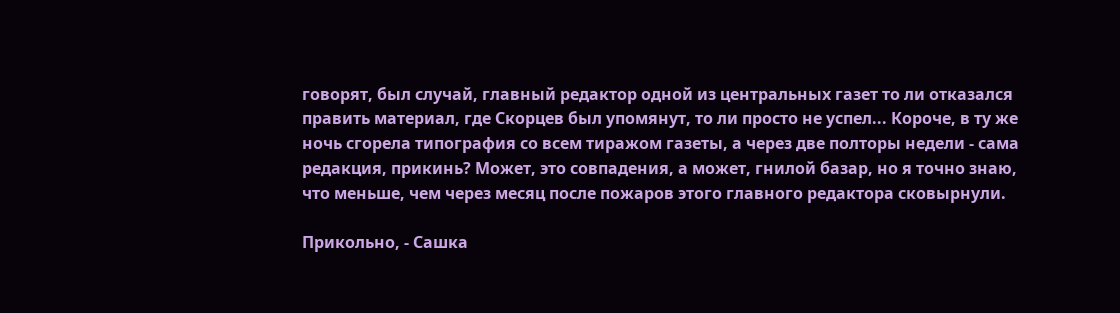говорят, был случай, главный редактор одной из центральных газет то ли отказался править материал, где Скорцев был упомянут, то ли просто не успел... Короче, в ту же ночь сгорела типография со всем тиражом газеты, а через две полторы недели - сама редакция, прикинь? Может, это совпадения, а может, гнилой базар, но я точно знаю, что меньше, чем через месяц после пожаров этого главного редактора сковырнули.

Прикольно, - Сашка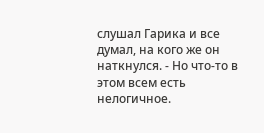слушал Гарика и все думал, на кого же он наткнулся. - Но что-то в этом всем есть нелогичное.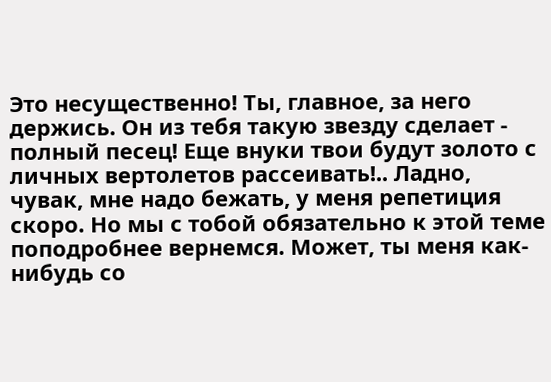Это несущественно! Ты, главное, за него держись. Он из тебя такую звезду сделает - полный песец! Еще внуки твои будут золото с личных вертолетов рассеивать!.. Ладно, чувак, мне надо бежать, у меня репетиция скоро. Но мы с тобой обязательно к этой теме поподробнее вернемся. Может, ты меня как-нибудь со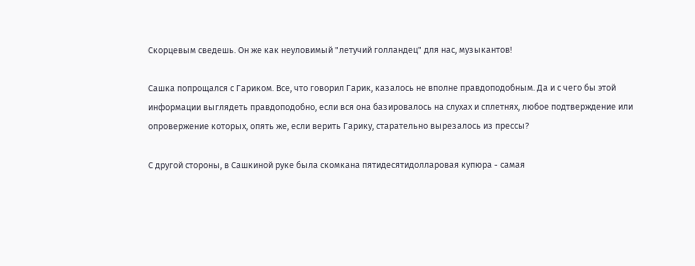Скорцевым сведешь. Он же как неуловимый "летучий голландец" для нас, музыкантов!

Сашка попрощался с Гариком. Все, что говорил Гарик, казалось не вполне правдоподобным. Да и с чего бы этой информации выглядеть правдоподобно, если вся она базировалось на слухах и сплетнях, любое подтверждение или опровержение которых, опять же, если верить Гарику, старательно вырезалось из прессы?

С другой стороны, в Сашкиной руке была скомкана пятидесятидолларовая купюра - самая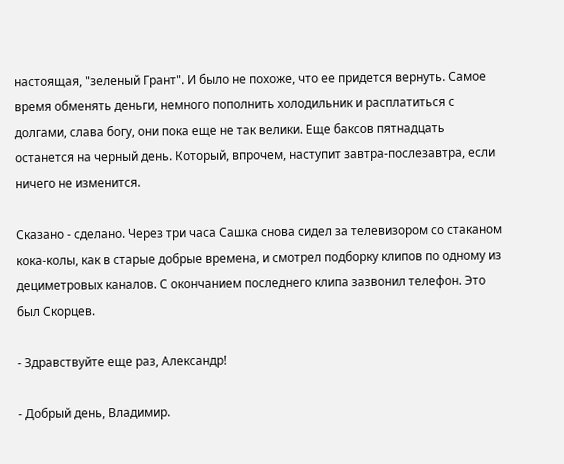настоящая, "зеленый Грант". И было не похоже, что ее придется вернуть. Самое время обменять деньги, немного пополнить холодильник и расплатиться с долгами, слава богу, они пока еще не так велики. Еще баксов пятнадцать останется на черный день. Который, впрочем, наступит завтра-послезавтра, если ничего не изменится.

Сказано - сделано. Через три часа Сашка снова сидел за телевизором со стаканом кока-колы, как в старые добрые времена, и смотрел подборку клипов по одному из дециметровых каналов. С окончанием последнего клипа зазвонил телефон. Это был Скорцев.

- Здравствуйте еще раз, Александр!

- Добрый день, Владимир.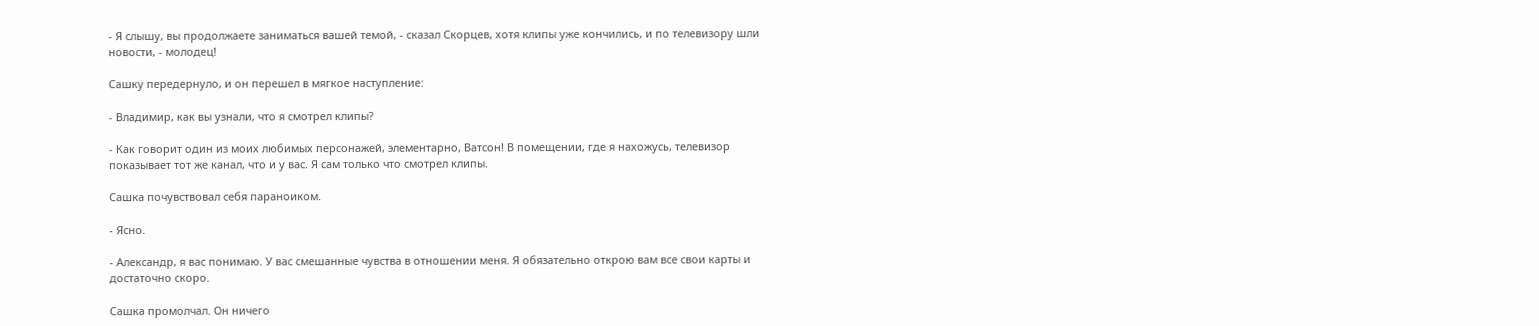- Я слышу, вы продолжаете заниматься вашей темой, - сказал Скорцев, хотя клипы уже кончились, и по телевизору шли новости, - молодец!

Сашку передернуло, и он перешел в мягкое наступление:

- Владимир, как вы узнали, что я смотрел клипы?

- Как говорит один из моих любимых персонажей, элементарно, Ватсон! В помещении, где я нахожусь, телевизор показывает тот же канал, что и у вас. Я сам только что смотрел клипы.

Сашка почувствовал себя параноиком.

- Ясно.

- Александр, я вас понимаю. У вас смешанные чувства в отношении меня. Я обязательно открою вам все свои карты и достаточно скоро.

Сашка промолчал. Он ничего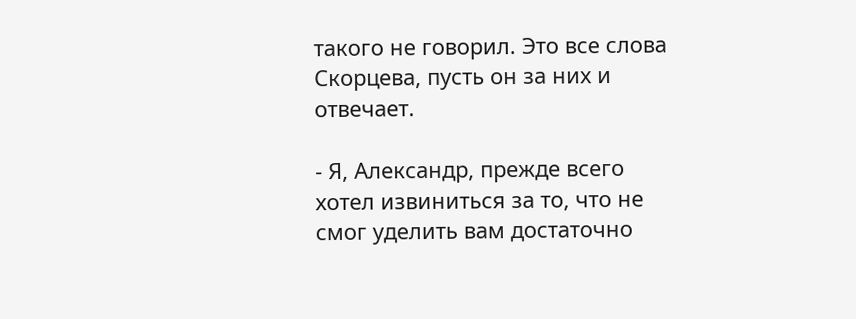такого не говорил. Это все слова Скорцева, пусть он за них и отвечает.

- Я, Александр, прежде всего хотел извиниться за то, что не смог уделить вам достаточно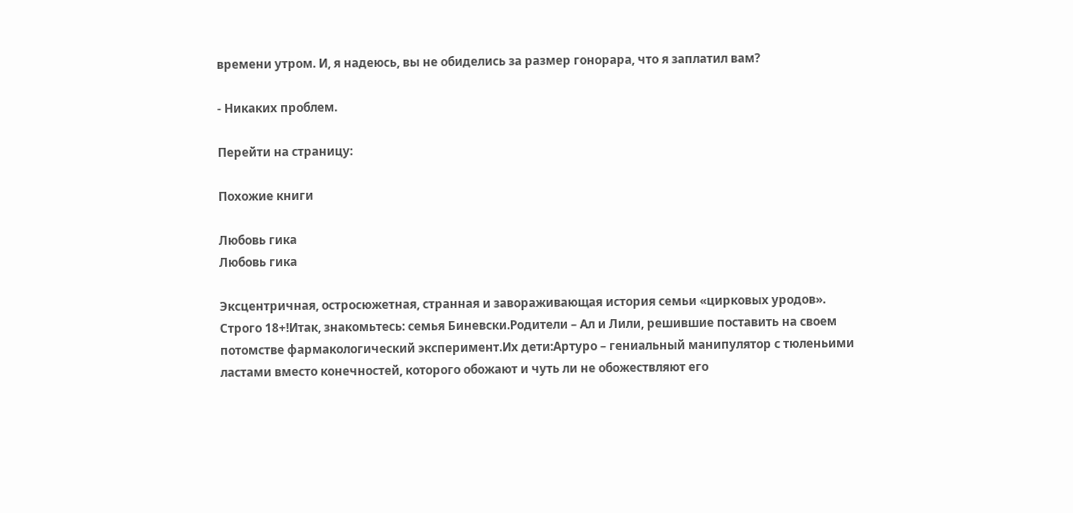времени утром. И, я надеюсь, вы не обиделись за размер гонорара, что я заплатил вам?

- Никаких проблем.

Перейти на страницу:

Похожие книги

Любовь гика
Любовь гика

Эксцентричная, остросюжетная, странная и завораживающая история семьи «цирковых уродов». Строго 18+!Итак, знакомьтесь: семья Биневски.Родители – Ал и Лили, решившие поставить на своем потомстве фармакологический эксперимент.Их дети:Артуро – гениальный манипулятор с тюленьими ластами вместо конечностей, которого обожают и чуть ли не обожествляют его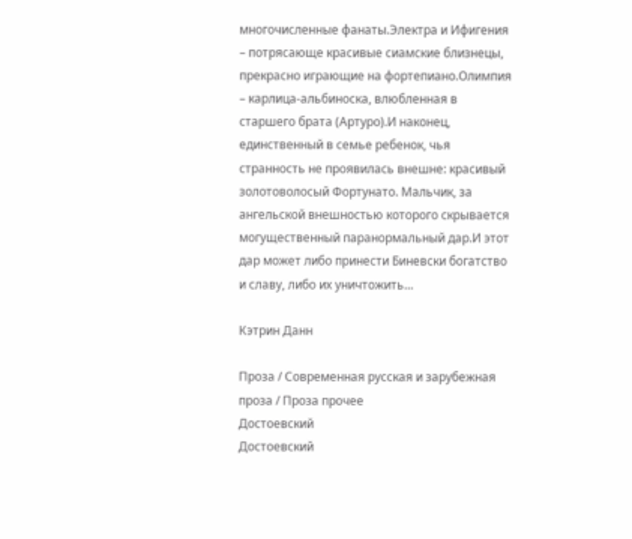многочисленные фанаты.Электра и Ифигения – потрясающе красивые сиамские близнецы, прекрасно играющие на фортепиано.Олимпия – карлица-альбиноска, влюбленная в старшего брата (Артуро).И наконец, единственный в семье ребенок, чья странность не проявилась внешне: красивый золотоволосый Фортунато. Мальчик, за ангельской внешностью которого скрывается могущественный паранормальный дар.И этот дар может либо принести Биневски богатство и славу, либо их уничтожить…

Кэтрин Данн

Проза / Современная русская и зарубежная проза / Проза прочее
Достоевский
Достоевский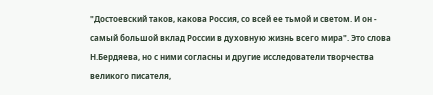"Достоевский таков, какова Россия, со всей ее тьмой и светом. И он - самый большой вклад России в духовную жизнь всего мира". Это слова Н.Бердяева, но с ними согласны и другие исследователи творчества великого писателя,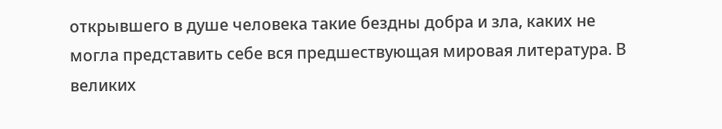открывшего в душе человека такие бездны добра и зла, каких не могла представить себе вся предшествующая мировая литература. В великих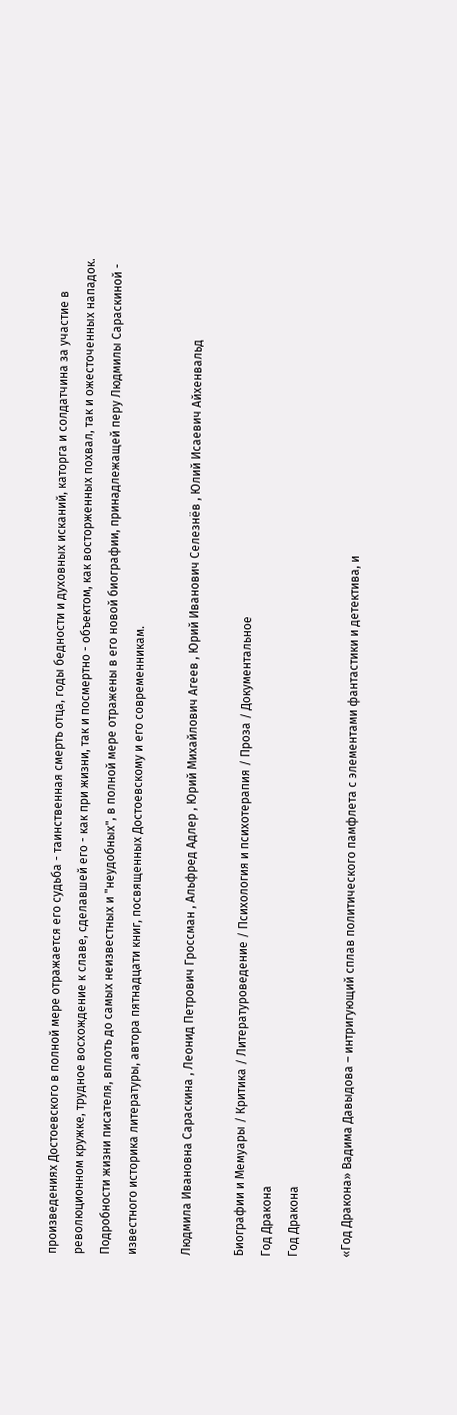произведениях Достоевского в полной мере отражается его судьба - таинственная смерть отца, годы бедности и духовных исканий, каторга и солдатчина за участие в революционном кружке, трудное восхождение к славе, сделавшей его - как при жизни, так и посмертно - объектом, как восторженных похвал, так и ожесточенных нападок. Подробности жизни писателя, вплоть до самых неизвестных и "неудобных", в полной мере отражены в его новой биографии, принадлежащей перу Людмилы Сараскиной - известного историка литературы, автора пятнадцати книг, посвященных Достоевскому и его современникам.

Людмила Ивановна Сараскина , Леонид Петрович Гроссман , Альфред Адлер , Юрий Михайлович Агеев , Юрий Иванович Селезнёв , Юлий Исаевич Айхенвальд

Биографии и Мемуары / Критика / Литературоведение / Психология и психотерапия / Проза / Документальное
Год Дракона
Год Дракона

«Год Дракона» Вадима Давыдова – интригующий сплав политического памфлета с элементами фантастики и детектива, и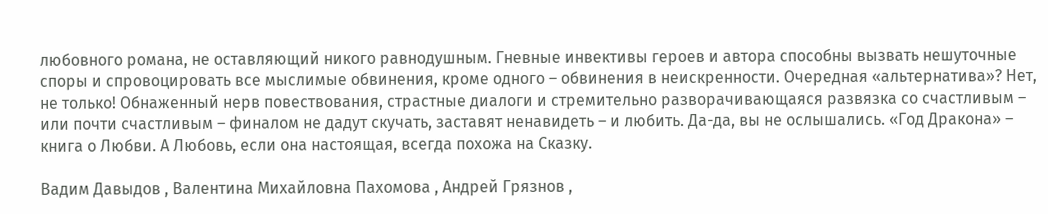любовного романа, не оставляющий никого равнодушным. Гневные инвективы героев и автора способны вызвать нешуточные споры и спровоцировать все мыслимые обвинения, кроме одного – обвинения в неискренности. Очередная «альтернатива»? Нет, не только! Обнаженный нерв повествования, страстные диалоги и стремительно разворачивающаяся развязка со счастливым – или почти счастливым – финалом не дадут скучать, заставят ненавидеть – и любить. Да-да, вы не ослышались. «Год Дракона» – книга о Любви. А Любовь, если она настоящая, всегда похожа на Сказку.

Вадим Давыдов , Валентина Михайловна Пахомова , Андрей Грязнов ,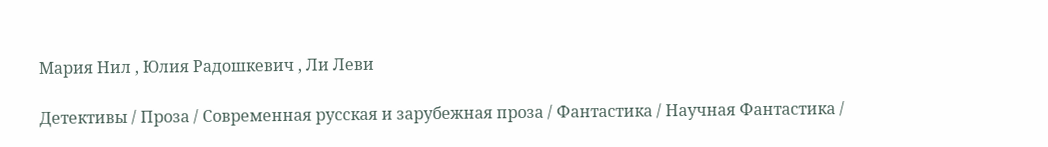Мария Нил , Юлия Радошкевич , Ли Леви

Детективы / Проза / Современная русская и зарубежная проза / Фантастика / Научная Фантастика /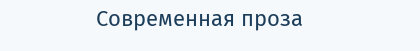Современная проза